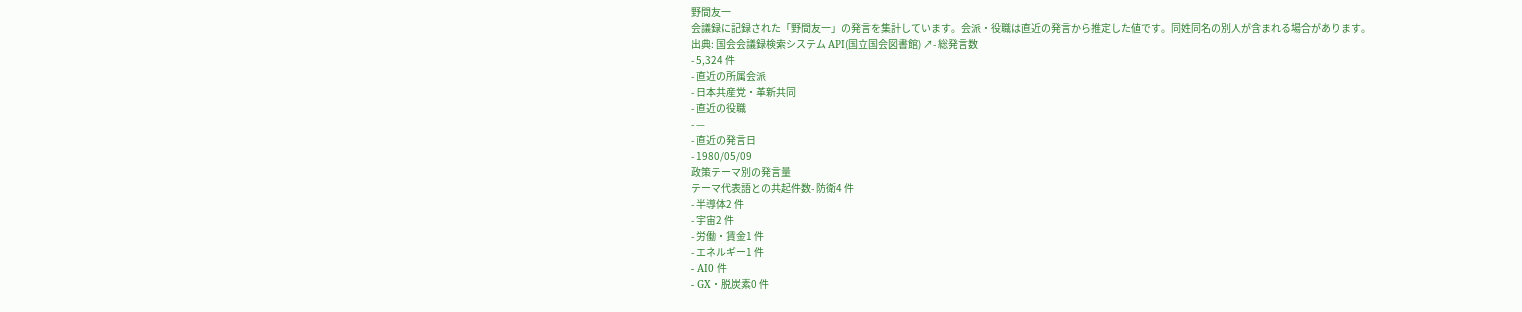野間友一
会議録に記録された「野間友一」の発言を集計しています。会派・役職は直近の発言から推定した値です。同姓同名の別人が含まれる場合があります。
出典: 国会会議録検索システム API(国立国会図書館) ↗- 総発言数
- 5,324 件
- 直近の所属会派
- 日本共産党・革新共同
- 直近の役職
- —
- 直近の発言日
- 1980/05/09
政策テーマ別の発言量
テーマ代表語との共起件数- 防衛4 件
- 半導体2 件
- 宇宙2 件
- 労働・賃金1 件
- エネルギー1 件
- AI0 件
- GX・脱炭素0 件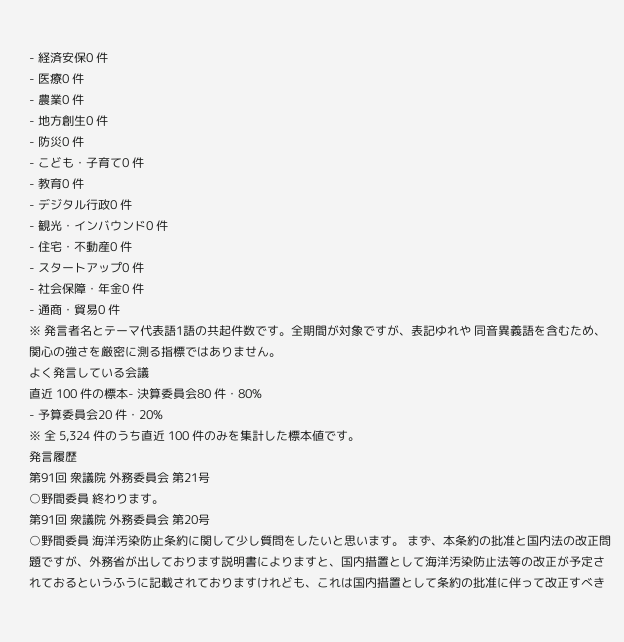- 経済安保0 件
- 医療0 件
- 農業0 件
- 地方創生0 件
- 防災0 件
- こども・子育て0 件
- 教育0 件
- デジタル行政0 件
- 観光・インバウンド0 件
- 住宅・不動産0 件
- スタートアップ0 件
- 社会保障・年金0 件
- 通商・貿易0 件
※ 発言者名とテーマ代表語1語の共起件数です。全期間が対象ですが、表記ゆれや 同音異義語を含むため、関心の強さを厳密に測る指標ではありません。
よく発言している会議
直近 100 件の標本- 決算委員会80 件・80%
- 予算委員会20 件・20%
※ 全 5,324 件のうち直近 100 件のみを集計した標本値です。
発言履歴
第91回 衆議院 外務委員会 第21号
○野間委員 終わります。
第91回 衆議院 外務委員会 第20号
○野間委員 海洋汚染防止条約に関して少し質問をしたいと思います。 まず、本条約の批准と国内法の改正問題ですが、外務省が出しております説明書によりますと、国内措置として海洋汚染防止法等の改正が予定されておるというふうに記載されておりますけれども、これは国内措置として条約の批准に伴って改正すべき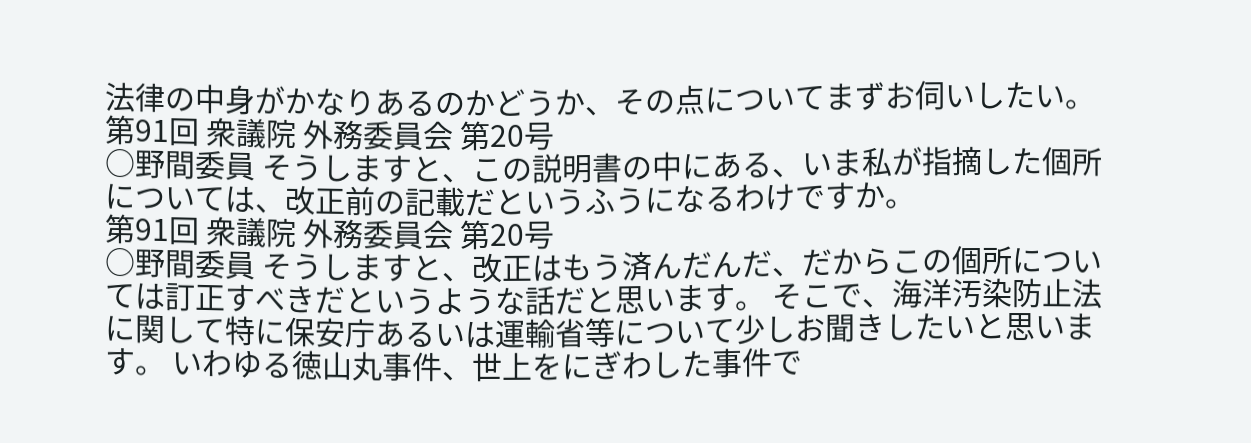法律の中身がかなりあるのかどうか、その点についてまずお伺いしたい。
第91回 衆議院 外務委員会 第20号
○野間委員 そうしますと、この説明書の中にある、いま私が指摘した個所については、改正前の記載だというふうになるわけですか。
第91回 衆議院 外務委員会 第20号
○野間委員 そうしますと、改正はもう済んだんだ、だからこの個所については訂正すべきだというような話だと思います。 そこで、海洋汚染防止法に関して特に保安庁あるいは運輸省等について少しお聞きしたいと思います。 いわゆる徳山丸事件、世上をにぎわした事件で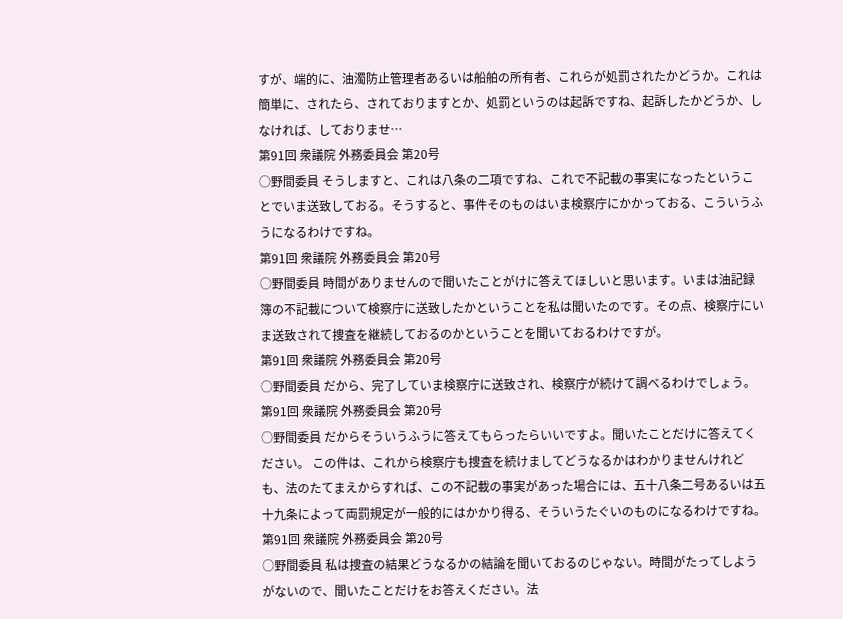すが、端的に、油濁防止管理者あるいは船舶の所有者、これらが処罰されたかどうか。これは簡単に、されたら、されておりますとか、処罰というのは起訴ですね、起訴したかどうか、しなければ、しておりませ…
第91回 衆議院 外務委員会 第20号
○野間委員 そうしますと、これは八条の二項ですね、これで不記載の事実になったということでいま送致しておる。そうすると、事件そのものはいま検察庁にかかっておる、こういうふうになるわけですね。
第91回 衆議院 外務委員会 第20号
○野間委員 時間がありませんので聞いたことがけに答えてほしいと思います。いまは油記録簿の不記載について検察庁に送致したかということを私は聞いたのです。その点、検察庁にいま送致されて捜査を継続しておるのかということを聞いておるわけですが。
第91回 衆議院 外務委員会 第20号
○野間委員 だから、完了していま検察庁に送致され、検察庁が続けて調べるわけでしょう。
第91回 衆議院 外務委員会 第20号
○野間委員 だからそういうふうに答えてもらったらいいですよ。聞いたことだけに答えてください。 この件は、これから検察庁も捜査を続けましてどうなるかはわかりませんけれども、法のたてまえからすれば、この不記載の事実があった場合には、五十八条二号あるいは五十九条によって両罰規定が一般的にはかかり得る、そういうたぐいのものになるわけですね。
第91回 衆議院 外務委員会 第20号
○野間委員 私は捜査の結果どうなるかの結論を聞いておるのじゃない。時間がたってしようがないので、聞いたことだけをお答えください。法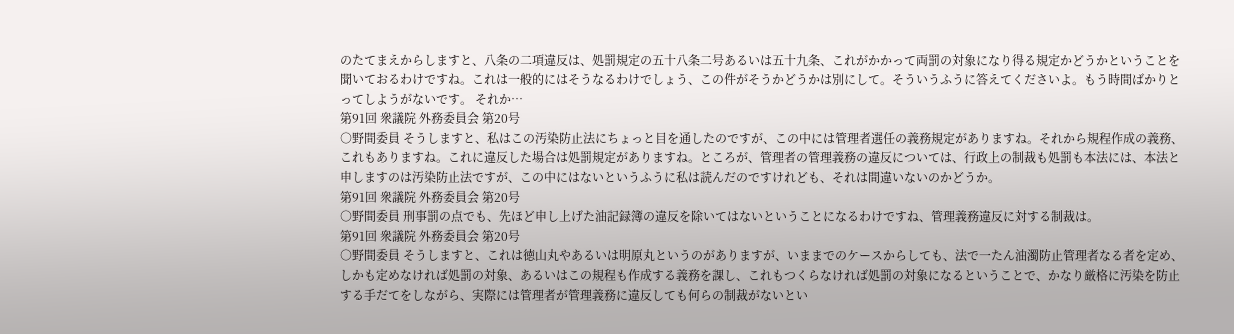のたてまえからしますと、八条の二項違反は、処罰規定の五十八条二号あるいは五十九条、これがかかって両罰の対象になり得る規定かどうかということを聞いておるわけですね。これは一般的にはそうなるわけでしょう、この件がそうかどうかは別にして。そういうふうに答えてくださいよ。もう時間ばかりとってしようがないです。 それか…
第91回 衆議院 外務委員会 第20号
○野間委員 そうしますと、私はこの汚染防止法にちょっと目を通したのですが、この中には管理者選任の義務規定がありますね。それから規程作成の義務、これもありますね。これに違反した場合は処罰規定がありますね。ところが、管理者の管理義務の違反については、行政上の制裁も処罰も本法には、本法と申しますのは汚染防止法ですが、この中にはないというふうに私は読んだのですけれども、それは間違いないのかどうか。
第91回 衆議院 外務委員会 第20号
○野間委員 刑事罰の点でも、先ほど申し上げた油記録簿の違反を除いてはないということになるわけですね、管理義務違反に対する制裁は。
第91回 衆議院 外務委員会 第20号
○野間委員 そうしますと、これは徳山丸やあるいは明原丸というのがありますが、いままでのケースからしても、法で一たん油濁防止管理者なる者を定め、しかも定めなければ処罰の対象、あるいはこの規程も作成する義務を課し、これもつくらなければ処罰の対象になるということで、かなり厳格に汚染を防止する手だてをしながら、実際には管理者が管理義務に違反しても何らの制裁がないとい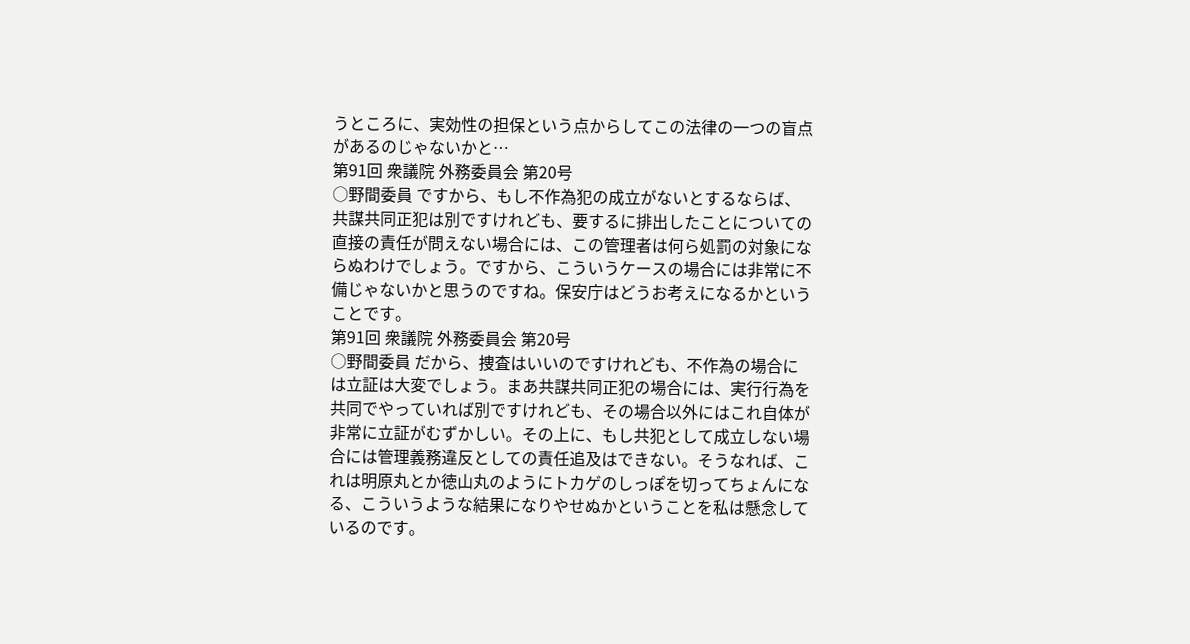うところに、実効性の担保という点からしてこの法律の一つの盲点があるのじゃないかと…
第91回 衆議院 外務委員会 第20号
○野間委員 ですから、もし不作為犯の成立がないとするならば、共謀共同正犯は別ですけれども、要するに排出したことについての直接の責任が問えない場合には、この管理者は何ら処罰の対象にならぬわけでしょう。ですから、こういうケースの場合には非常に不備じゃないかと思うのですね。保安庁はどうお考えになるかということです。
第91回 衆議院 外務委員会 第20号
○野間委員 だから、捜査はいいのですけれども、不作為の場合には立証は大変でしょう。まあ共謀共同正犯の場合には、実行行為を共同でやっていれば別ですけれども、その場合以外にはこれ自体が非常に立証がむずかしい。その上に、もし共犯として成立しない場合には管理義務違反としての責任追及はできない。そうなれば、これは明原丸とか徳山丸のようにトカゲのしっぽを切ってちょんになる、こういうような結果になりやせぬかということを私は懸念しているのです。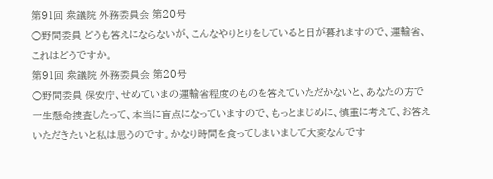第91回 衆議院 外務委員会 第20号
○野間委員 どうも答えにならないが、こんなやりとりをしていると日が暮れますので、運輸省、これはどうですか。
第91回 衆議院 外務委員会 第20号
○野間委員 保安庁、せめていまの運輸省程度のものを答えていただかないと、あなたの方で一生懸命捜査したって、本当に盲点になっていますので、もっとまじめに、慎重に考えて、お答えいただきたいと私は思うのです。かなり時間を食ってしまいまして大変なんです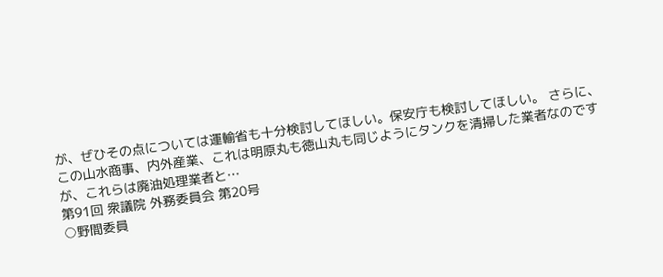が、ぜひその点については運輸省も十分検討してほしい。保安庁も検討してほしい。 さらに、この山水商事、内外産業、これは明原丸も徳山丸も同じようにタンクを清掃した業者なのですが、これらは廃油処理業者と…
第91回 衆議院 外務委員会 第20号
○野間委員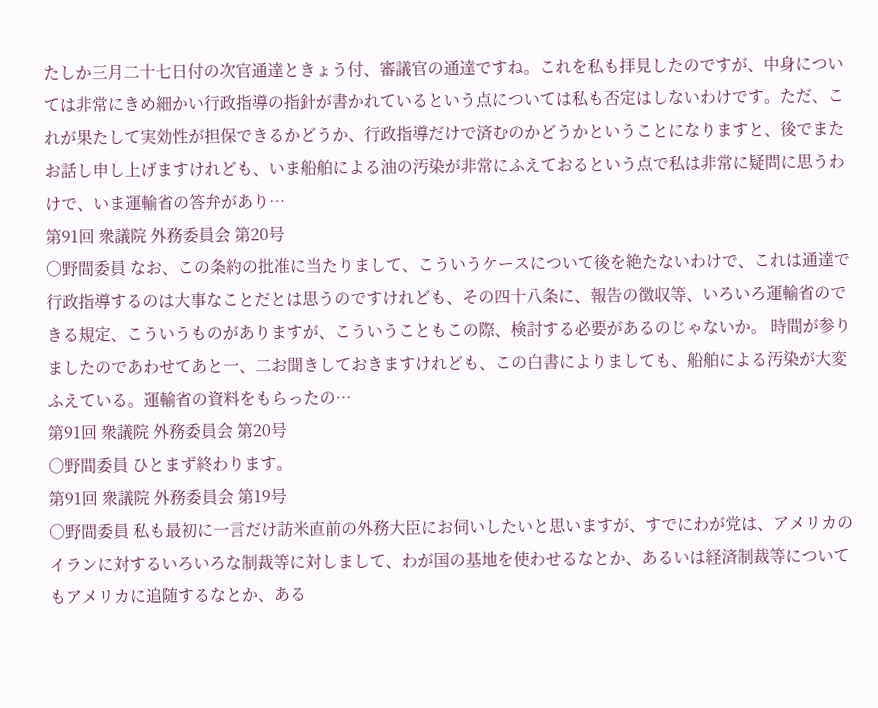たしか三月二十七日付の次官通達ときょう付、審議官の通達ですね。これを私も拝見したのですが、中身については非常にきめ細かい行政指導の指針が書かれているという点については私も否定はしないわけです。ただ、これが果たして実効性が担保できるかどうか、行政指導だけで済むのかどうかということになりますと、後でまたお話し申し上げますけれども、いま船舶による油の汚染が非常にふえておるという点で私は非常に疑問に思うわけで、いま運輸省の答弁があり…
第91回 衆議院 外務委員会 第20号
○野間委員 なお、この条約の批准に当たりまして、こういうケースについて後を絶たないわけで、これは通達で行政指導するのは大事なことだとは思うのですけれども、その四十八条に、報告の徴収等、いろいろ運輸省のできる規定、こういうものがありますが、こういうこともこの際、検討する必要があるのじゃないか。 時間が参りましたのであわせてあと一、二お聞きしておきますけれども、この白書によりましても、船舶による汚染が大変ふえている。運輸省の資料をもらったの…
第91回 衆議院 外務委員会 第20号
○野間委員 ひとまず終わります。
第91回 衆議院 外務委員会 第19号
○野間委員 私も最初に一言だけ訪米直前の外務大臣にお伺いしたいと思いますが、すでにわが党は、アメリカのイランに対するいろいろな制裁等に対しまして、わが国の基地を使わせるなとか、あるいは経済制裁等についてもアメリカに追随するなとか、ある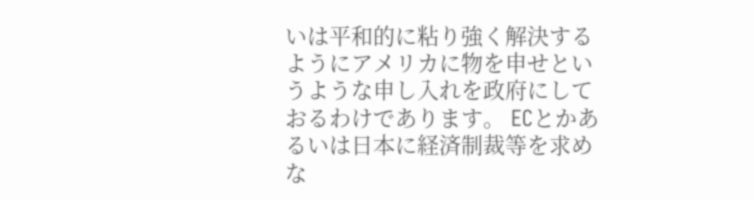いは平和的に粘り強く解決するようにアメリカに物を申せというような申し入れを政府にしておるわけであります。 ECとかあるいは日本に経済制裁等を求めな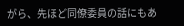がら、先ほど同僚委員の話にもあ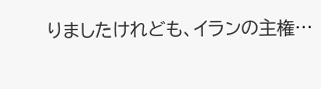りましたけれども、イランの主権…